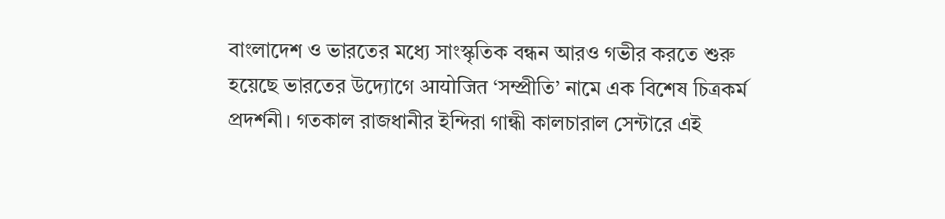বাংলাদেশ ও ভারতের মধ্যে সাংস্কৃতিক বন্ধন আরও গভীর করতে শুরু হয়েছে ভারতের উদ্যোগে आयोजित ‘সম্প্রীতি’ নামে এক বিশেষ চিত্রকর্ম প্রদর্শনী। গতকাল রাজধানীর ইন্দিরা গান্ধী কালচারাল সেন্টারে এই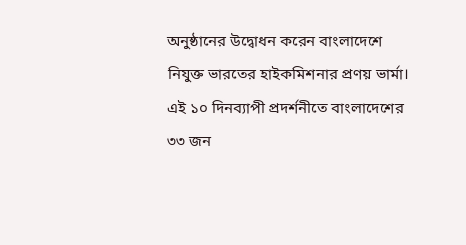অনুষ্ঠানের উদ্বোধন করেন বাংলাদেশে নিযুক্ত ভারতের হাইকমিশনার প্রণয় ভার্মা। এই ১০ দিনব্যাপী প্রদর্শনীতে বাংলাদেশের ৩৩ জন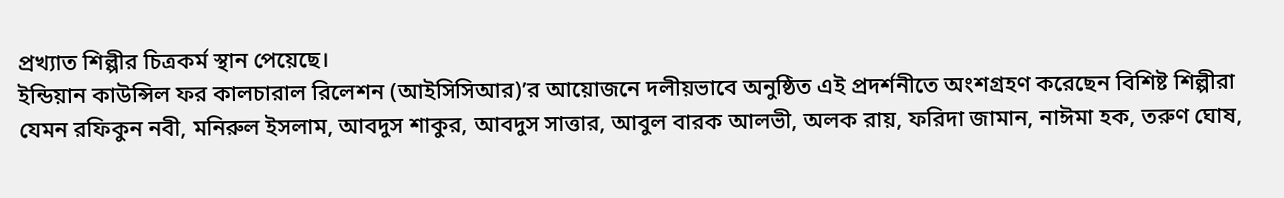প্রখ্যাত শিল্পীর চিত্রকর্ম স্থান পেয়েছে।
ইন্ডিয়ান কাউন্সিল ফর কালচারাল রিলেশন (আইসিসিআর)’র আয়োজনে দলীয়ভাবে অনুষ্ঠিত এই প্রদর্শনীতে অংশগ্রহণ করেছেন বিশিষ্ট শিল্পীরা যেমন রফিকুন নবী, মনিরুল ইসলাম, আবদুস শাকুর, আবদুস সাত্তার, আবুল বারক আলভী, অলক রায়, ফরিদা জামান, নাঈমা হক, তরুণ ঘোষ,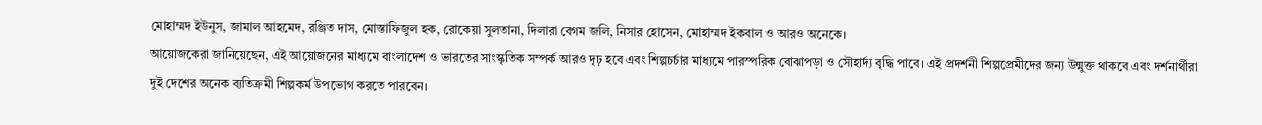মোহাম্মদ ইউনুস, জামাল আহমেদ, রঞ্জিত দাস, মোস্তাফিজুল হক, রোকেয়া সুলতানা, দিলারা বেগম জলি, নিসার হোসেন, মোহাম্মদ ইকবাল ও আরও অনেকে।
আয়োজকেরা জানিয়েছেন, এই আয়োজনের মাধ্যমে বাংলাদেশ ও ভারতের সাংস্কৃতিক সম্পর্ক আরও দৃঢ় হবে এবং শিল্পচর্চার মাধ্যমে পারস্পরিক বোঝাপড়া ও সৌহার্দ্য বৃদ্ধি পাবে। এই প্রদর্শনী শিল্পপ্রেমীদের জন্য উন্মুক্ত থাকবে এবং দর্শনার্থীরা দুই দেশের অনেক ব্যতিক্রমী শিল্পকর্ম উপভোগ করতে পারবেন।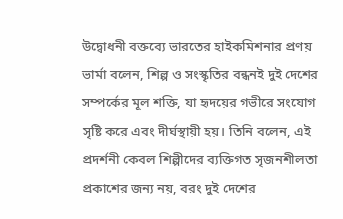উদ্বোধনী বক্তব্যে ভারতের হাইকমিশনার প্রণয় ভার্মা বলেন, শিল্প ও সংস্কৃতির বন্ধনই দুই দেশের সম্পর্কের মূল শক্তি, যা হৃদয়ের গভীরে সংযোগ সৃষ্টি করে এবং দীর্ঘস্থায়ী হয়। তিনি বলেন, এই প্রদর্শনী কেবল শিল্পীদের ব্যক্তিগত সৃজনশীলতা প্রকাশের জন্য নয়, বরং দুই দেশের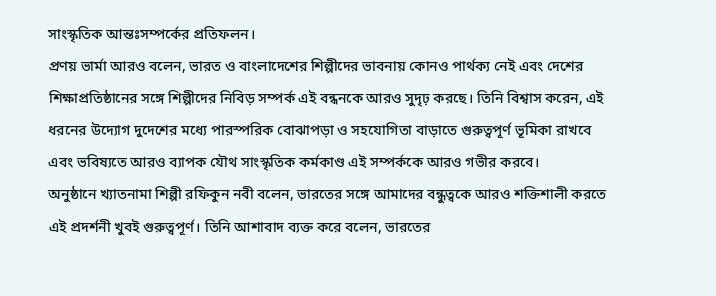সাংস্কৃতিক আন্তঃসম্পর্কের প্রতিফলন।
প্রণয় ভার্মা আরও বলেন, ভারত ও বাংলাদেশের শিল্পীদের ভাবনায় কোনও পার্থক্য নেই এবং দেশের শিক্ষাপ্রতিষ্ঠানের সঙ্গে শিল্পীদের নিবিড় সম্পর্ক এই বন্ধনকে আরও সুদৃঢ় করছে। তিনি বিশ্বাস করেন, এই ধরনের উদ্যোগ দুদেশের মধ্যে পারস্পরিক বোঝাপড়া ও সহযোগিতা বাড়াতে গুরুত্বপূর্ণ ভূমিকা রাখবে এবং ভবিষ্যতে আরও ব্যাপক যৌথ সাংস্কৃতিক কর্মকাণ্ড এই সম্পর্ককে আরও গভীর করবে।
অনুষ্ঠানে খ্যাতনামা শিল্পী রফিকুন নবী বলেন, ভারতের সঙ্গে আমাদের বন্ধুত্বকে আরও শক্তিশালী করতে এই প্রদর্শনী খুবই গুরুত্বপূর্ণ। তিনি আশাবাদ ব্যক্ত করে বলেন, ভারতের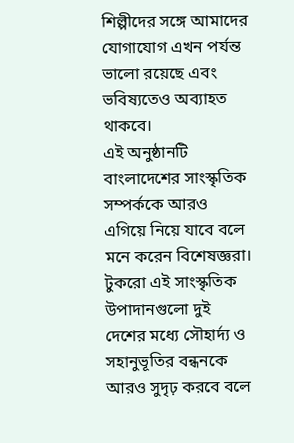শিল্পীদের সঙ্গে আমাদের যোগাযোগ এখন পর্যন্ত ভালো রয়েছে এবং ভবিষ্যতেও অব্যাহত থাকবে।
এই অনুষ্ঠানটি বাংলাদেশের সাংস্কৃতিক সম্পর্ককে আরও এগিয়ে নিয়ে যাবে বলে মনে করেন বিশেষজ্ঞরা। টুকরো এই সাংস্কৃতিক উপাদানগুলো দুই দেশের মধ্যে সৌহার্দ্য ও সহানুভূতির বন্ধনকে আরও সুদৃঢ় করবে বলে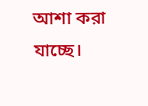আশা করা যাচ্ছে।